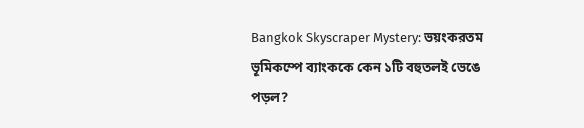Bangkok Skyscraper Mystery: ভয়ংকরতম ভূমিকম্পে ব্যাংককে কেন ১টি বহুতলই ভেঙে পড়ল?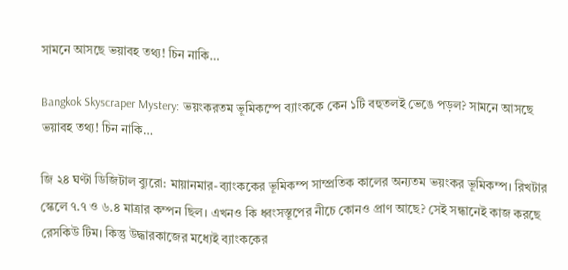সামনে আসছে ভয়াবহ তথ্য! চিন নাকি…

Bangkok Skyscraper Mystery: ভয়ংকরতম ভূমিকম্পে ব্যাংককে কেন ১টি বহুতলই ভেঙে পড়ল? সামনে আসছে ভয়াবহ তথ্য! চিন নাকি…

জি ২৪ ঘণ্টা ডিজিটাল ব্যুরো: মায়ানমার-ব্যাংককের ভূমিকম্প সাম্প্রতিক কালের অন্যতম ভয়ংকর ভূমিকম্প। রিখটার স্কেলে ৭.৭ ও ৬.৪ মাত্রার কম্পন ছিল। এখনও কি ধ্বংসস্তূপের নীচে কোনও প্রাণ আছে? সেই সন্ধানেই কাজ করছে রেসকিউ টিম। কিন্তু উদ্ধারকাজের মধ্যেই ব্যাংককের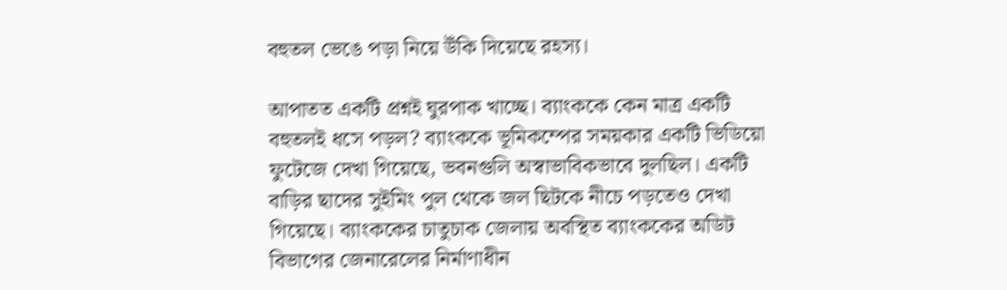বহুতল ভেঙে পড়া নিয়ে উঁকি দিয়েছে রহস্য।

আপাতত একটি প্রশ্নই ঘুরপাক খাচ্ছে। ব্যাংককে কেন মাত্র একটি বহুতলই ধসে পড়ল? ব্যাংককে ভূমিকম্পের সময়কার একটি ভিডিয়ো ফুটেজে দেখা গিয়েছে, ভবনগুলি অস্বাভাবিকভাবে দুলছিল। একটি বাড়ির ছাদের সুইমিং পুল থেকে জল ছিটকে নীচে পড়তেও দেখা গিয়েছে। ব্যাংককের চাতুচাক জেলায় অবস্থিত ব্যাংককের অডিট বিভাগের জেনারেলের নির্মাণাধীন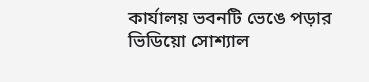কার্যালয় ভবনটি ভেঙে পড়ার ভিডিয়ো সোশ্যাল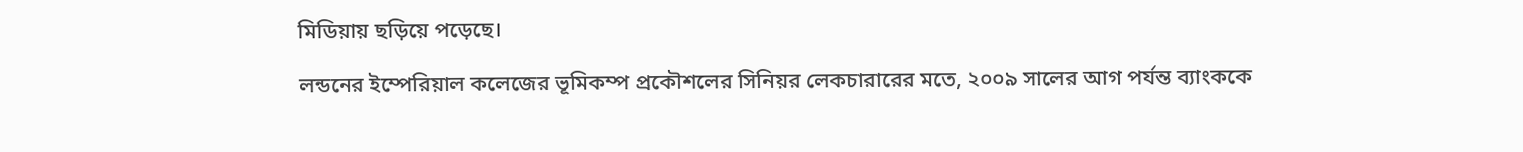মিডিয়ায় ছড়িয়ে পড়েছে।

লন্ডনের ইম্পেরিয়াল কলেজের ভূমিকম্প প্রকৌশলের সিনিয়র লেকচারারের মতে, ২০০৯ সালের আগ পর্যন্ত ব্যাংককে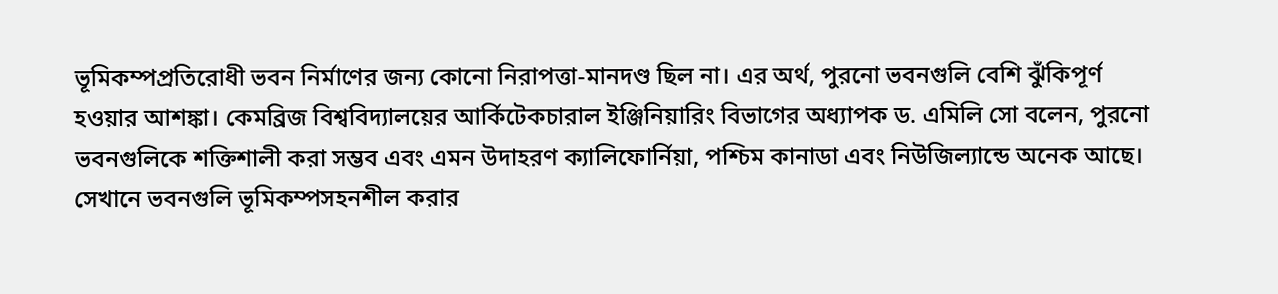ভূমিকম্পপ্রতিরোধী ভবন নির্মাণের জন্য কোনো নিরাপত্তা-মানদণ্ড ছিল না। এর অর্থ, পুরনো ভবনগুলি বেশি ঝুঁকিপূর্ণ হওয়ার আশঙ্কা। কেমব্রিজ বিশ্ববিদ্যালয়ের আর্কিটেকচারাল ইঞ্জিনিয়ারিং বিভাগের অধ্যাপক ড. এমিলি সো বলেন, পুরনো ভবনগুলিকে শক্তিশালী করা সম্ভব এবং এমন উদাহরণ ক্যালিফোর্নিয়া, পশ্চিম কানাডা এবং নিউজিল্যান্ডে অনেক আছে। সেখানে ভবনগুলি ভূমিকম্পসহনশীল করার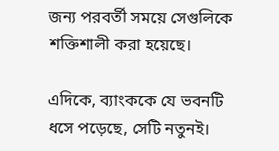জন্য পরবর্তী সময়ে সেগুলিকে শক্তিশালী করা হয়েছে।

এদিকে, ব্যাংককে যে ভবনটি ধসে পড়েছে, সেটি নতুনই।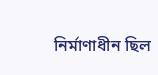নির্মাণাধীন ছিল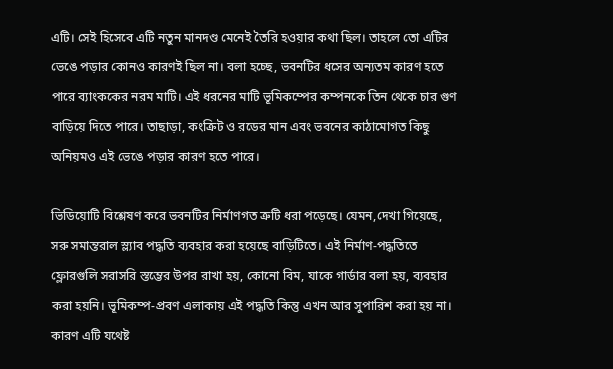এটি। সেই হিসেবে এটি নতুন মানদণ্ড মেনেই তৈরি হওয়ার কথা ছিল। তাহলে তো এটির ভেঙে পড়ার কোনও কারণই ছিল না। বলা হচ্ছে, ভবনটির ধসের অন্যতম কারণ হতে পারে ব্যাংককের নরম মাটি। এই ধরনের মাটি ভূমিকম্পের কম্পনকে তিন থেকে চার গুণ বাড়িয়ে দিতে পারে। তাছাড়া, কংক্রিট ও রডের মান এবং ভবনের কাঠামোগত কিছু অনিয়মও এই ভেঙে পড়ার কারণ হতে পারে।

ভিডিয়োটি বিশ্লেষণ করে ভবনটির নির্মাণগত ত্রুটি ধরা পড়েছে। যেমন,দেখা গিয়েছে, সরু সমান্তরাল স্ল্যাব পদ্ধতি ব্যবহার করা হয়েছে বাড়িটিতে। এই নির্মাণ-পদ্ধতিতে ফ্লোরগুলি সরাসরি স্তম্ভের উপর রাখা হয়, কোনো বিম, যাকে গার্ডার বলা হয়, ব্যবহার করা হয়নি। ভূমিকম্প-প্রবণ এলাকায় এই পদ্ধতি কিন্তু এখন আর সুপারিশ করা হয় না। কারণ এটি যথেষ্ট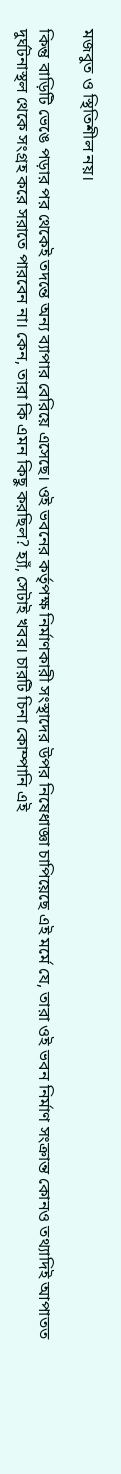মজবুত ও স্থিতিশীল নয়।

কিন্তু বাড়িটি ভেঙে পড়ার পর থেকেই তদন্তে অন্য ব্যাপার বেরিয়ে এসেছে। ওই ভবনের কর্তৃপক্ষ নির্মাণকারী সংস্থাদের উপর নিষেধাজ্ঞা চাপিয়েছে এই মর্মে যে, তারা ওই ভবন নির্মাণ সংক্রান্ত কোনও তথ্যাদিই আপাতত দুর্ঘটনাস্থল থেকে সংগ্রহ করে সরাতে পারবেন না। কেন, তারা কি এমন কিছু করছিল? হ্যাঁ, সেটাই খবর। চারটি চিনা কোম্পানি এই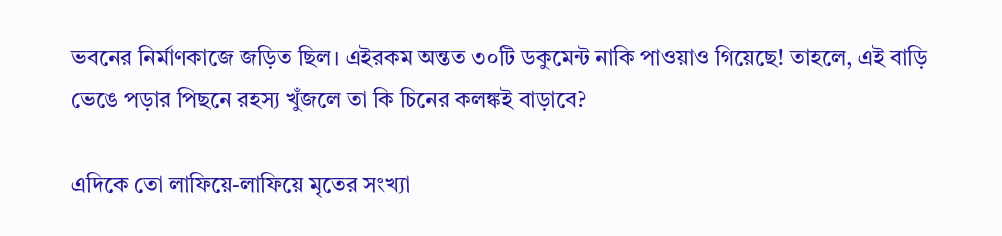ভবনের নির্মাণকাজে জড়িত ছিল। এইরকম অন্তত ৩০টি ডকুমেন্ট নাকি পাওয়াও গিয়েছে! তাহলে, এই বাড়ি ভেঙে পড়ার পিছনে রহস্য খুঁজলে তা কি চিনের কলঙ্কই বাড়াবে?

এদিকে তো লাফিয়ে-লাফিয়ে মৃতের সংখ্যা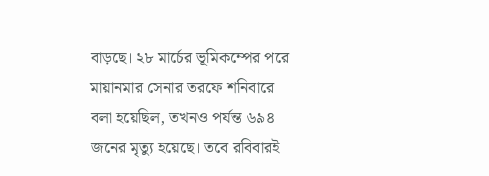বাড়ছে। ২৮ মার্চের ভূমিকম্পের পরে মায়ানমার সেনার তরফে শনিবারে বলা হয়েছিল, তখনও পর্যন্ত ৬৯৪ জনের মৃত্যু হয়েছে। তবে রবিবারই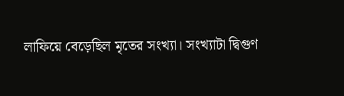লাফিয়ে বেড়েছিল মৃতের সংখ্যা। সংখ্যাটা দ্বিগুণ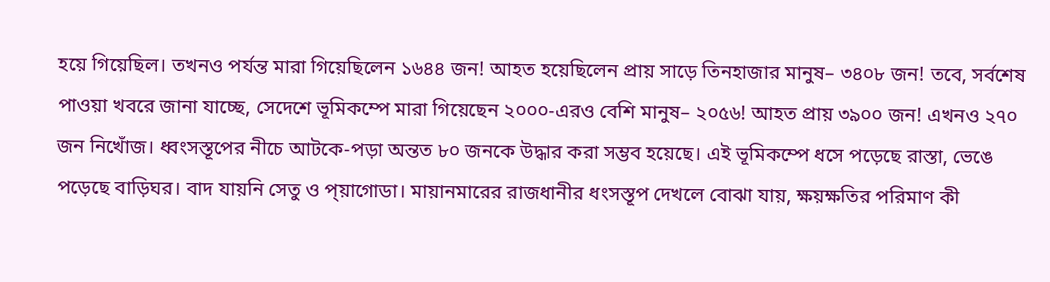হয়ে গিয়েছিল। তখনও পর্যন্ত মারা গিয়েছিলেন ১৬৪৪ জন! আহত হয়েছিলেন প্রায় সাড়ে তিনহাজার মানুষ– ৩৪০৮ জন! তবে, সর্বশেষ পাওয়া খবরে জানা যাচ্ছে, সেদেশে ভূমিকম্পে মারা গিয়েছেন ২০০০-এরও বেশি মানুষ– ২০৫৬! আহত প্রায় ৩৯০০ জন! এখনও ২৭০ জন নিখোঁজ। ধ্বংসস্তূপের নীচে আটকে-পড়া অন্তত ৮০ জনকে উদ্ধার করা সম্ভব হয়েছে। এই ভূমিকম্পে ধসে পড়েছে রাস্তা, ভেঙে পড়েছে বাড়িঘর। বাদ যায়নি সেতু ও প্য়াগোডা। মায়ানমারের রাজধানীর ধংসস্তূপ দেখলে বোঝা যায়, ক্ষয়ক্ষতির পরিমাণ কী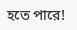হতে পারে!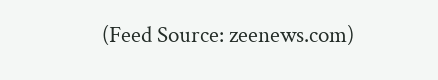(Feed Source: zeenews.com)